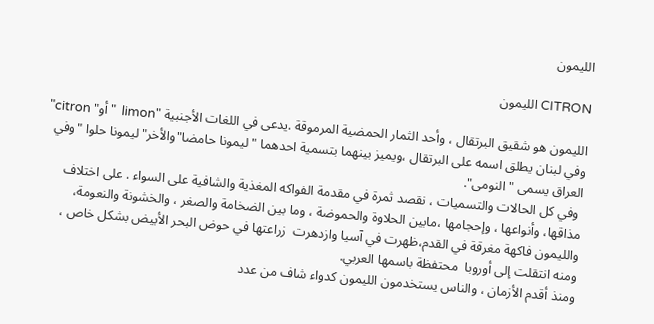الليمون

CITRON الليمون

الليمون هو شقيق البرتقال ، وأحد الثمار الحمضية المرموقة .يدعى في اللغات الأجنبية "limon  " أو" citron" وفي لبنان يطلق اسمه على البرتقال ،ويميز بينهما بتسمية احدهما " ليمونا حامضا"والأخر"ليمونا حلوا "وفي العراق يسمى " النومى".
 وفي كل الحالات والتسميات ، نقصد ثمرة في مقدمة الفواكه المغذية والشافية على السواء . على اختلاف مذاقها، وأنواعها ، وإحجامها ،مابين الحلاوة والحموضة ، وما بين الضخامة والصغر ، والخشونة والنعومة، والليمون فاكهة مغرقة في القدم،ظهرت في آسيا وازدهرت  زراعتها في حوض البحر الأبيض بشكل خاص ، ومنه انتقلت إلى أوروبا  محتفظة باسمها العربي.
ومنذ أقدم الأزمان ، والناس يستخدمون الليمون كدواء شاف من عدد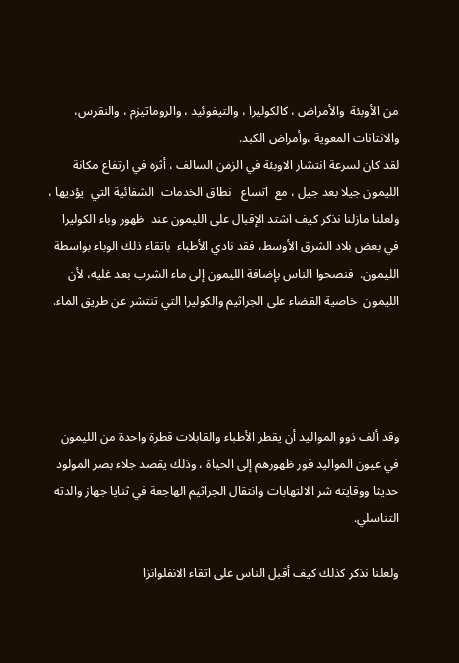من الأوبئة  والأمراض ، كالكوليرا ، والتيفوئيد ، والروماتيزم ، والنقرس، والانتانات المعوية ،وأمراض الكبد.
لقد كان لسرعة انتشار الاوبئة في الزمن السالف ، أثره في ارتفاع مكانة الليمون جيلا بعد جيل ، مع  اتساع   نطاق الخدمات  الشفائية التي  يؤديها ، ولعلنا مازلنا نذكر كيف اشتد الإقبال على الليمون عند  ظهور وباء الكوليرا في بعض بلاد الشرق الأوسط، فقد نادي الأطباء  باتقاء ذلك الوباء بواسطة الليمون.  فنصحوا الناس بإضافة الليمون إلى ماء الشرب بعد غليه، لأن الليمون  خاصية القضاء على الجراثيم والكوليرا التي تنتشر عن طريق الماء.




وقد ألف ذوو المواليد أن يقطر الأطباء والقابلات قطرة واحدة من الليمون في عيون المواليد فور ظهورهم إلى الحياة ، وذلك يقصد جلاء بصر المولود حديثا ووقايته شر الالتهابات وانتقال الجراثيم الهاجعة في ثنايا جهاز والدته التناسلي.

ولعلنا نذكر كذلك كيف أقبل الناس على اتقاء الانفلوانزا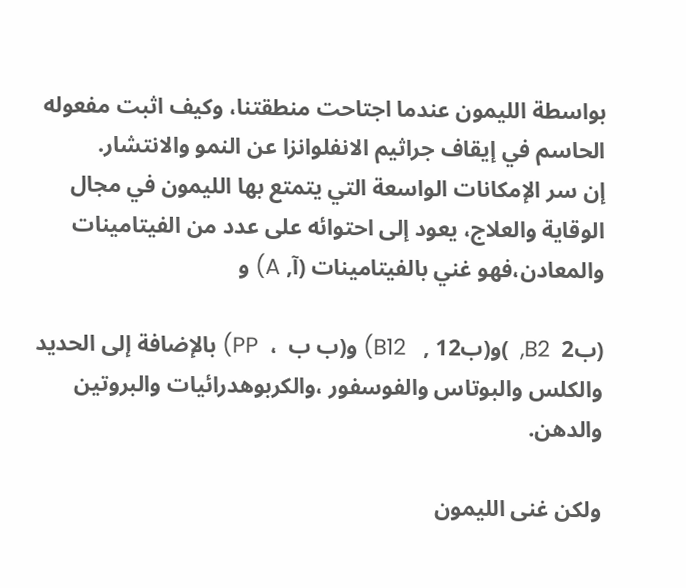بواسطة الليمون عندما اجتاحت منطقتنا، وكيف اثبت مفعوله الحاسم في إيقاف جراثيم الانفلوانزا عن النمو والانتشار.
إن سر الإمكانات الواسعة التي يتمتع بها الليمون في مجال الوقاية والعلاج، يعود إلى احتوائه على عدد من الفيتامينات والمعادن،فهو غني بالفيتامينات (آ, A) و

(ب2  B2,  )و(ب12 ,   B12) و(ب ب  ،  PP) بالإضافة إلى الحديد والكلس والبوتاس والفوسفور ،والكربوهدرائيات والبروتين والدهن.

ولكن غنى الليمون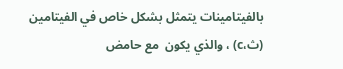بالفيتامينات يتمثل بشكل خاص في الفيتامين (ث،c) ، والذي يكون  مع حامض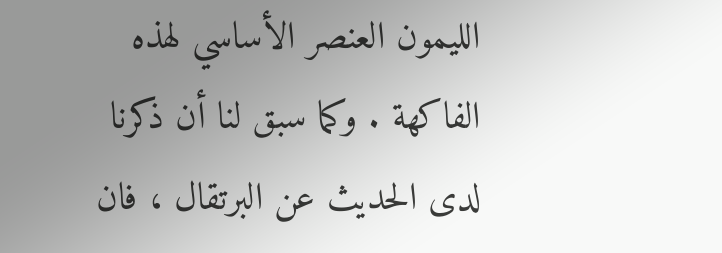الليمون العنصر الأساسي لهذه الفاكهة . وكما سبق لنا أن ذكرنا لدى الحديث عن البرتقال ، فان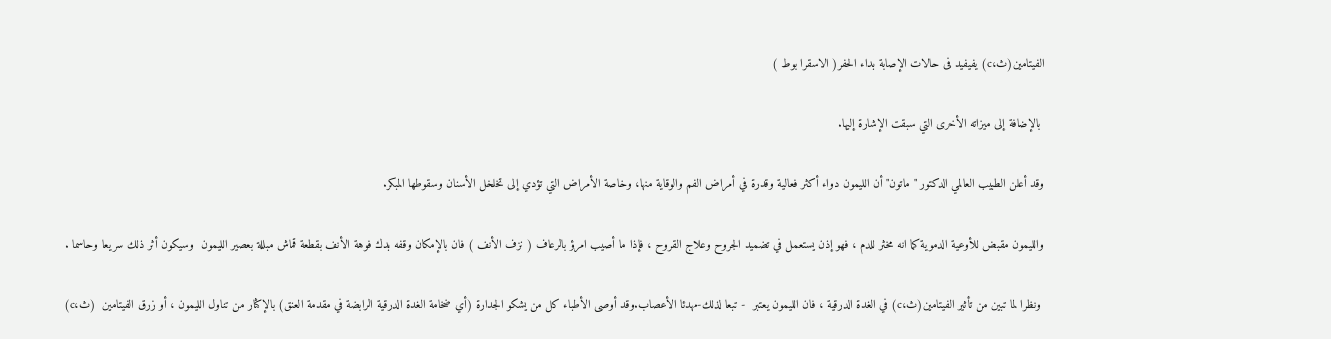الفيتامين(ث،c) يفيفيد فى حالات الإصابة بداء الحفر( الاسقرا بوط )

 بالإضافة إلى ميزاته الأخرى التي سبقت الإشارة إليها.

وقد أعلن الطبيب العالمي الدكتور " ماتون" أن الليمون دواء أكثر فعالية وقدرة في أمراض الفم والوقاية منها، وخاصة الأمراض التي تؤدي إلى تخلخل الأسنان وسقوطها المبكر.

والليمون مقبض للأوعية الدموية كما انه مخثر للدم ، فهو إذن يستعمل في تضميد الجروح وعلاج القروح ، فإذا ما أصيب امرؤ بالرعاف ( نزف الأنف ) فان بالإمكان وقفه بدك فوهة الأنف بقطعة قماش مبللة بعصير الليمون  وسيكون أثر ذلك سريعا وحاسما .

 ونظرا لما تبين من تأثير الفيتامين(ث،c) في الغدة الدرقية ، فان الليمون يعتبر  - تبعا لذلك-مهدئا الأعصاب.وقد أوصى الأطباء كل من يشكو الجدارة (أي ضخامة الغدة الدرقية الرابضة في مقدمة العنق) بالإكثار من تناول الليمون ، أو زرق الفيتامين  (ث،c)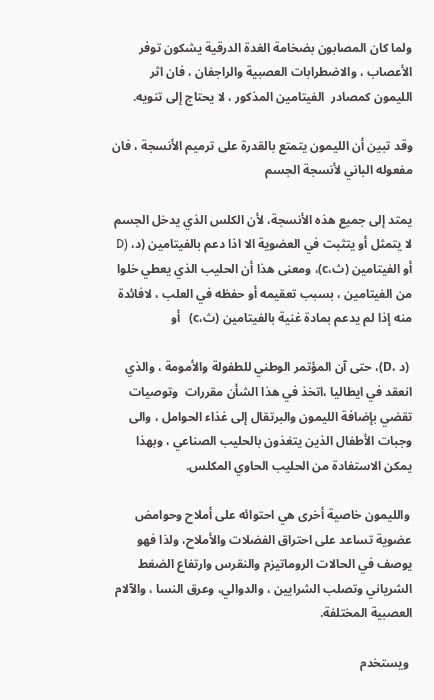ولما كان المصابون بضخامة الغدة الدرقية يشكون توفر الأعصاب ، والاضطرابات العصبية والراجفان ، فان اثر الليمون كمصادر  الفيتامين المذكور ، لا يحتاج إلى تنويه.

وقد تبين أن الليمون يتمتع بالقدرة على ترميم الأنسجة ، فان مفعوله الباني لأنسجة الجسم

يمتد إلى جميع هذه الأنسجة، لأن الكلس الذي يدخل الجسم لا يتمثل أو يتثبت في العضوية الا اذا دعم بالفيتامين (د، (D  أو الفيتامين (ث،c)، ومعنى هذا أن الحليب الذي يعطي خلوا  من الفيتامين ، بسبب تعقيمه أو حفظه في العلب ، لافائدة منه إذا لم يدعم بمادة غنية بالفيتامين (ث،c)   أو

 (د ،D)، حتى آن المؤتمر الوطني للطفولة والأمومة ، والذي انعقد في ايطاليا ،اتخذ في هذا الشأن مقررات  وتوصيات تقضي بإضافة الليمون والبرتقال إلى غذاء الحوامل ، والى وجبات الأطفال الذين يتغذون بالحليب الصناعي ، وبهذا يمكن الاستفادة من الحليب الحاوي المكلس.

 والليمون خاصية أخرى هي احتوائه على أملاح وحوامض عضوية تساعد على احتراق الفضلات والأملاح، ولذا فهو يوصف في الحالات الروماتيزم والنقرس وارتفاع الضغط الشرياني وتصلب الشرايين ، والدوالي، وعرق النسا ، والآلام  العصبية المختلفة.

 ويستخدم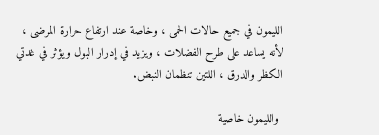الليمون في جميع حالات الحمى ، وخاصة عند ارتفاع حرارة المرضى ، لأنه يساعد على طرح الفضلات ، ويزيد في إدرار البول ويؤثر في غدتي الكظر والدرق ، اللتين تنظمان النبض.

 والليمون خاصية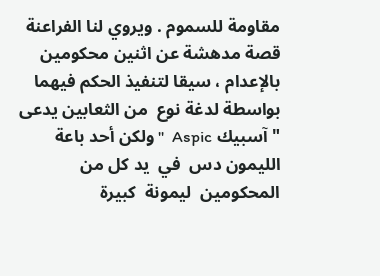مقاومة للسموم . ويروي لنا الفراعنة قصة مدهشة عن اثنين محكومين بالإعدام ، سيقا لتنفيذ الحكم فيهما بواسطة لدغة نوع  من الثعابين يدعى " آسبيك Aspic  " ولكن أحد باعة الليمون دس  في  يد كل من المحكومين  ليمونة  كبيرة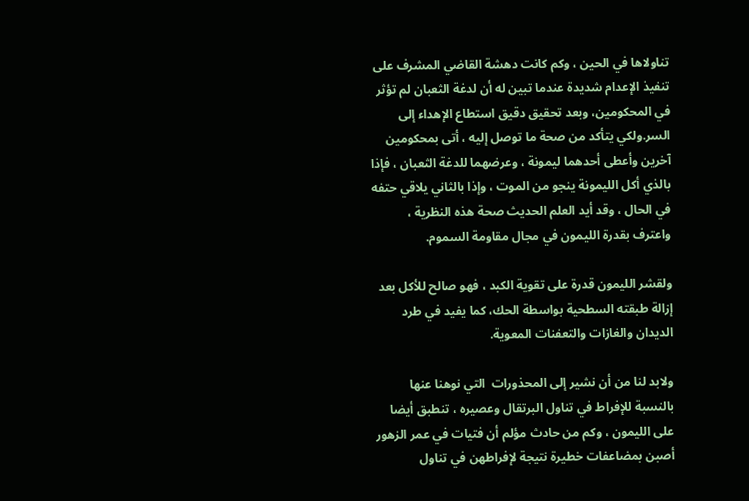تناولاها في الحين ، وكم كانت دهشة القاضي المشرف على تنفيذ الإعدام شديدة عندما تبين له أن لدغة الثعبان لم تؤثر في المحكومين، وبعد تحقيق دقيق استطاع الإهداء إلى السر.ولكي يتأكد من صحة ما توصل إليه ، أتى بمحكومين آخرين وأعطى أحدهما ليمونة ، وعرضهما للدغة الثعبان ، فإذا بالذي أكل الليمونة ينجو من الموت ، وإذا بالثاني يلاقي حتفه في الحال ، وقد أيد العلم الحديث صحة هذه النظرية ، واعترف بقدرة الليمون في مجال مقاومة السموم.

ولقشر الليمون قدرة على تقوية الكبد ، فهو صالح للأكل بعد إزالة طبقته السطحية بواسطة الحك، كما يفيد في طرد الديدان والغازات والتعفنات المعوية.

ولابد لنا من أن نشير إلى المحذورات  التي نوهنا عنها بالنسبة للإفراط في تناول البرتقال وعصيره ، تنطبق أيضا على الليمون ، وكم من حادث مؤلم أن فتيات في عمر الزهور أصبن بمضاعفات خطيرة نتيجة لإفراطهن في تناول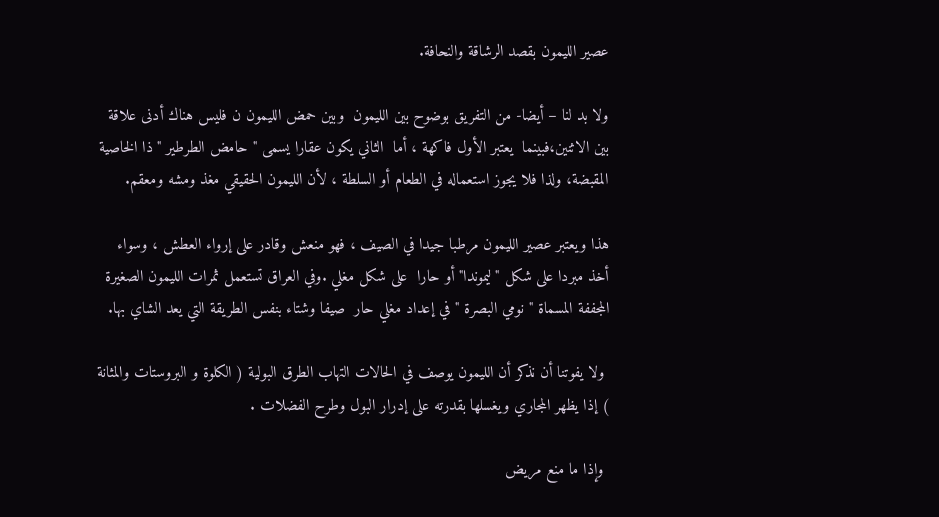عصير الليمون بقصد الرشاقة والنحافة.

ولا بد لنا – أيضا- من التفريق بوضوح بين الليمون  وبين حمض الليمون ن فليس هناك أدنى علاقة بين الاثنين،فبينما  يعتبر الأول فاكهة ، أما  الثاني يكون عقارا يسمى " حامض الطرطير " ذا الخاصية المقبضة، ولذا فلا يجوز استعماله في الطعام أو السلطة ، لأن الليمون الحقيقي مغذ ومشه ومعقم.

هذا ويعتبر عصير الليمون مرطبا جيدا في الصيف ، فهو منعش وقادر على إرواء العطش ، وسواء أخذ مبردا على شكل " ليموندا"أو حارا  على شكل مغلي .وفي العراق تستعمل ثمرات الليمون الصغيرة المجففة المسماة " نومي البصرة " في إعداد مغلي حار  صيفا وشتاء بنفس الطريقة التي يعد الشاي بها.

 ولا يفوتنا أن نذكر أن الليمون يوصف في الحالات التهاب الطرق البولية ( الكلوة و البروستات والمثانة ) إذا يظهر المجاري ويغسلها بقدرته على إدرار البول وطرح الفضلات .

 وإذا ما منع مريض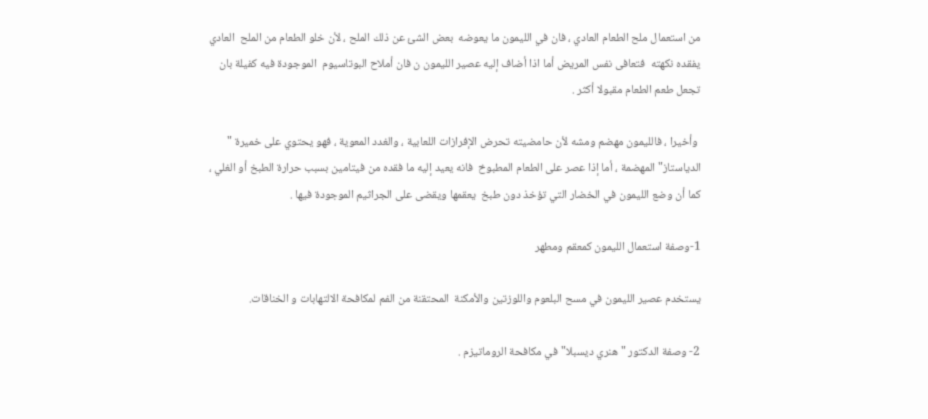من استعمال ملح الطعام العادي ، فان في الليمون ما يعوضه  بعض الشئ عن ذلك الملح ، لأن خلو الطعام من الملح  العادي يفقده نكهته  فتعافى نفس المريض أما اذا أضاف إليه عصير الليمون ن فان أملاح البوتاسيوم  الموجودة فيه كفيلة بان تجعل طعم الطعام مقبولا أكثر .

 وأخيرا ، فالليمون مهضم ومشه لأن حامضيته تحرض الإفرازات اللعابية ، والغدد المعوية ، فهو يحتوي على خميرة " الدياستاز" المهضمة ، أما إذا عصر على الطعام المطبوخ  فانه يعيد إليه ما فقده من فيتامين بسبب حرارة الطبخ أو الغلي ، كما أن وضع الليمون في الخضار التي تؤخذ دون طبخ  يعقمها ويقضى على الجراثيم الموجودة فيها .

1-وصفة استعمال الليمون كمعقم ومطهر

يستخدم عصير الليمون في مسح البلعوم واللوزتين والأمكنة  المحتقنة من الفم لمكافحة الالتهابات و الخناقات.

2- وصفة الدكتور " هنري ديسبلا"في مكافحة الروماتيزم .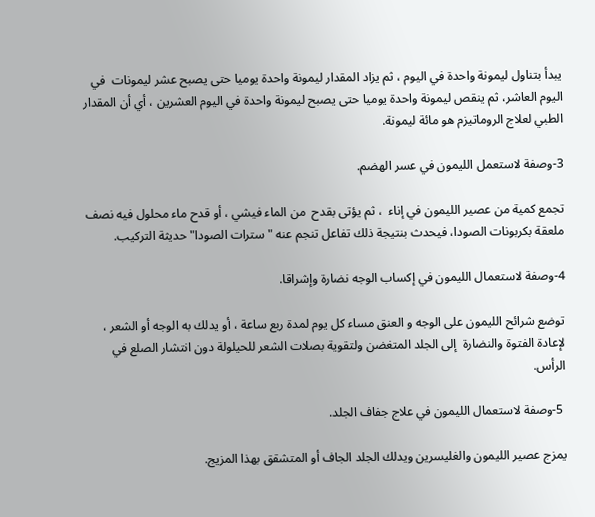يبدأ بتناول ليمونة واحدة في اليوم ، ثم يزاد المقدار ليمونة واحدة يوميا حتى يصبح عشر ليمونات  في اليوم العاشر، ثم ينقص ليمونة واحدة يوميا حتى يصبح ليمونة واحدة في اليوم العشرين ، أي أن المقدار الطبي لعلاج الروماتيزم هو مائة ليمونة.

3-وصفة لاستعمل الليمون في عسر الهضم.

تجمع كمية من عصير الليمون في إناء  ، ثم يؤتى بقدح  من الماء فيشي ، أو قدح ماء محلول فيه نصف ملعقة بكربونات الصودا، فيحدث بنتيجة ذلك تفاعل تنجم عنه " سترات الصودا" حديثة التركيب.

4-وصفة لاستعمال الليمون في إكساب الوجه نضارة وإشراقا.

توضع شرائح الليمون على الوجه و العنق مساء كل يوم لمدة ربع ساعة ، أو يدلك به الوجه أو الشعر ، لإعادة الفتوة والنضارة  إلى الجلد المتغضن ولتقوية بصلات الشعر للحيلولة دون انتشار الصلع في الرأس.

 5-وصفة لاستعمال الليمون في علاج جفاف الجلد.

يمزج عصير الليمون والغليسرين ويدلك الجلد الجاف أو المتشقق بهذا المزيج.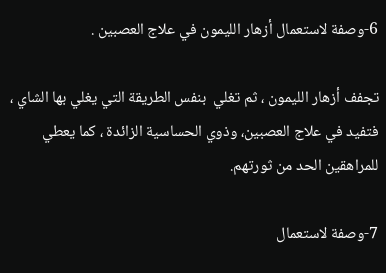6-وصفة لاستعمال أزهار الليمون في علاج العصبين .

تجفف أزهار الليمون ، ثم تغلي  بنفس الطريقة التي يغلي بها الشاي ، فتفيد في علاج العصبين، وذوي الحساسية الزائدة ، كما يعطي للمراهقين الحد من ثورتهم.

7-وصفة لاستعمال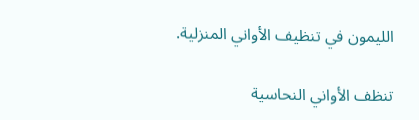الليمون في تنظيف الأواني المنزلية.

تنظف الأواني النحاسية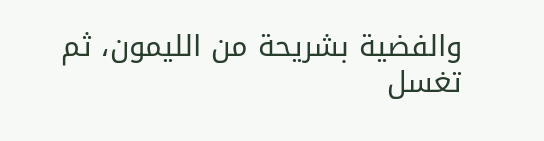والفضية بشريحة من الليمون، ثم تغسل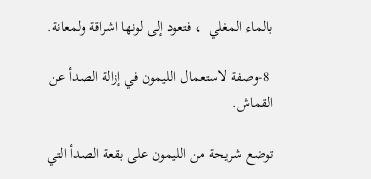بالماء المغلي  ، فتعود إلى لونها اشراقة ولمعانة.

 8-وصفة لاستعمال الليمون في إزالة الصدأ عن القماش.

توضع شريحة من الليمون على بقعة الصدأ التي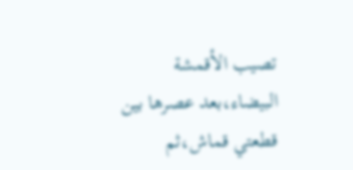تصيب الأقمشة البيضاء،بعد عصرها بين قطعتي قماش،ثم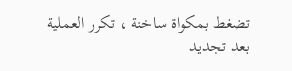تضغط بمكواة ساخنة ، تكرر العملية بعد تجديد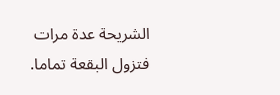الشريحة عدة مرات فتزول البقعة تماما.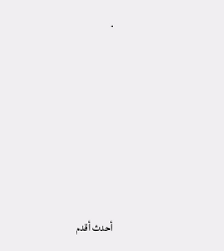.






أحدث أقدم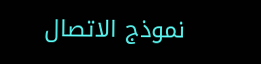نموذج الاتصال